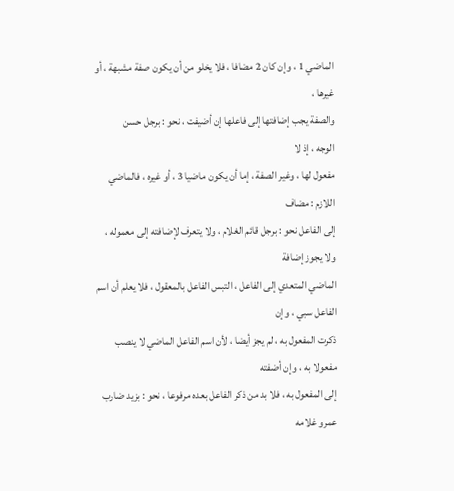الماضي 1 ، وإن كان 2 مضافا ، فلا يخلو من أن يكون صفة مشبهة ، أو
غيرها ،
والصفة يجب إضافتها إلى فاعلها إن أضيفت ، نحو : برجل حسن
الوجه ، إذ لا
مفعول لها ، وغير الصفة ، إما أن يكون ماضيا 3 ، أو غيره ، فالماضي
اللازم : مضاف
إلى الفاعل نحو : برجل قائم الغلام ، ولا يتعرف لإضافته إلى معموله ،
ولا يجوز إضافة
الماضي المتعدي إلى الفاعل ، التبس الفاعل بالمعقول ، فلا يعلم أن اسم
الفاعل سبي ، وإن
ذكرت المفعول به ، لم يجز أيضا ، لأن اسم الفاعل الماضي لا ينصب
مفعولا به ، وإن أضفته
إلى المفعول به ، فلا بد من ذكر الفاعل بعده مرفوعا ، نحو : بزيد ضارب
عمرو غلامه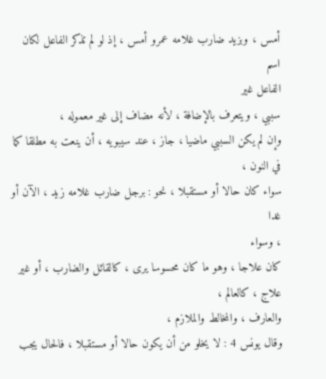أمس ، وبزيد ضارب غلامه عمرو أمس ، إذ لو لم تذكر الفاعل لكان اسم
الفاعل غير
سببي ، ويتعرف بالإضافة ، لأنه مضاف إلى غير معموله ،
وإن لم يكن السببي ماضيا ، جاز ، عند سيبويه ، أن ينعت به مطلقا كما
في النون ،
سواء كان حالا أو مستقبلا ، نحو : برجل ضارب غلامه زيد ، الآن أو غدا
، وسواء
كان علاجا ، وهو ما كان محسوسا يرى ، كالقائل والضارب ، أو غير
علاج ، كالعالم ،
والعارف ، والمخالط والملازم ،
وقال يونس 4 : لا يخلو من أن يكون حالا أو مستقبلا ، فالحال يجب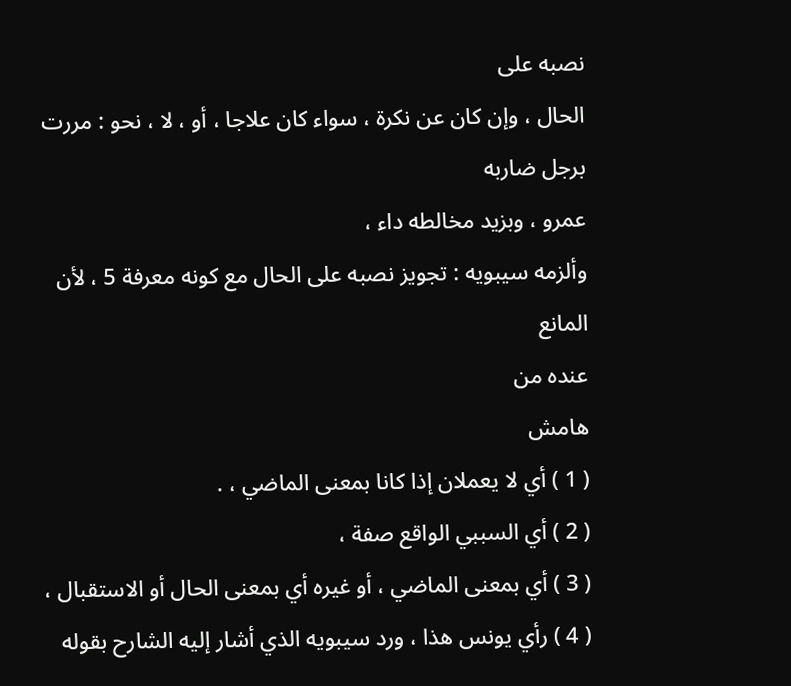نصبه على
الحال ، وإن كان عن نكرة ، سواء كان علاجا ، أو ، لا ، نحو : مررت
برجل ضاربه
عمرو ، وبزيد مخالطه داء ،
وألزمه سيبويه : تجويز نصبه على الحال مع كونه معرفة 5 ، لأن المانع
عنده من
هامش
( 1 ) أي لا يعملان إذا كانا بمعنى الماضي ، .
( 2 ) أي السببي الواقع صفة ،
( 3 ) أي بمعنى الماضي ، أو غيره أي بمعنى الحال أو الاستقبال ،
( 4 ) رأي يونس هذا ، ورد سيبويه الذي أشار إليه الشارح بقوله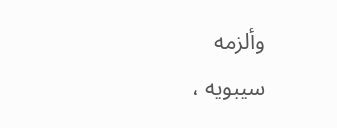وألزمه
سيبويه ،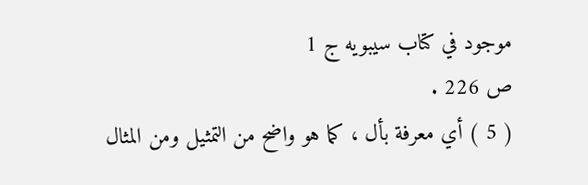موجود في كتاب سيبويه ج 1
ص 226 .
( 5 ) أي معرفة بأل ، كما هو واضح من التمثيل ومن المثال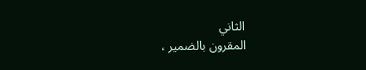الثاني
المقرون بالضمير ،